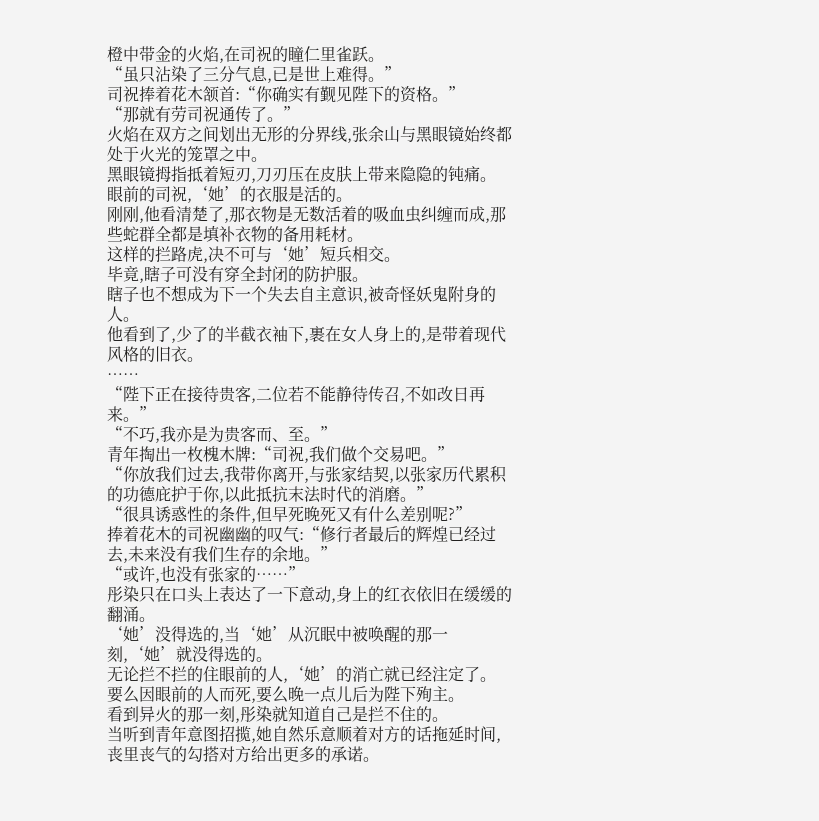橙中带金的火焰,在司祝的瞳仁里雀跃。
“虽只沾染了三分气息,已是世上难得。”
司祝捧着花木颔首:“你确实有觐见陛下的资格。”
“那就有劳司祝通传了。”
火焰在双方之间划出无形的分界线,张余山与黑眼镜始终都处于火光的笼罩之中。
黑眼镜拇指抵着短刃,刀刃压在皮肤上带来隐隐的钝痛。
眼前的司祝,‘她’的衣服是活的。
刚刚,他看清楚了,那衣物是无数活着的吸血虫纠缠而成,那些蛇群全都是填补衣物的备用耗材。
这样的拦路虎,决不可与‘她’短兵相交。
毕竟,瞎子可没有穿全封闭的防护服。
瞎子也不想成为下一个失去自主意识,被奇怪妖鬼附身的人。
他看到了,少了的半截衣袖下,裹在女人身上的,是带着现代风格的旧衣。
……
“陛下正在接待贵客,二位若不能静待传召,不如改日再来。”
“不巧,我亦是为贵客而、至。”
青年掏出一枚槐木牌:“司祝,我们做个交易吧。”
“你放我们过去,我带你离开,与张家结契,以张家历代累积的功德庇护于你,以此抵抗末法时代的消磨。”
“很具诱惑性的条件,但早死晚死又有什么差别呢?”
捧着花木的司祝幽幽的叹气:“修行者最后的辉煌已经过去,未来没有我们生存的余地。”
“或许,也没有张家的……”
彤染只在口头上表达了一下意动,身上的红衣依旧在缓缓的翻涌。
‘她’没得选的,当‘她’从沉眠中被唤醒的那一刻,‘她’就没得选的。
无论拦不拦的住眼前的人,‘她’的消亡就已经注定了。
要么因眼前的人而死,要么晚一点儿后为陛下殉主。
看到异火的那一刻,彤染就知道自己是拦不住的。
当听到青年意图招揽,她自然乐意顺着对方的话拖延时间,丧里丧气的勾搭对方给出更多的承诺。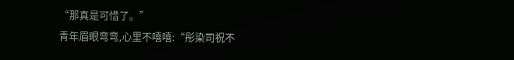“那真是可惜了。”
青年眉眼弯弯,心里不嘻嘻:“彤染司祝不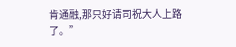肯通融,那只好请司祝大人上路了。”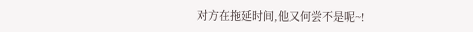对方在拖延时间,他又何尝不是呢~!